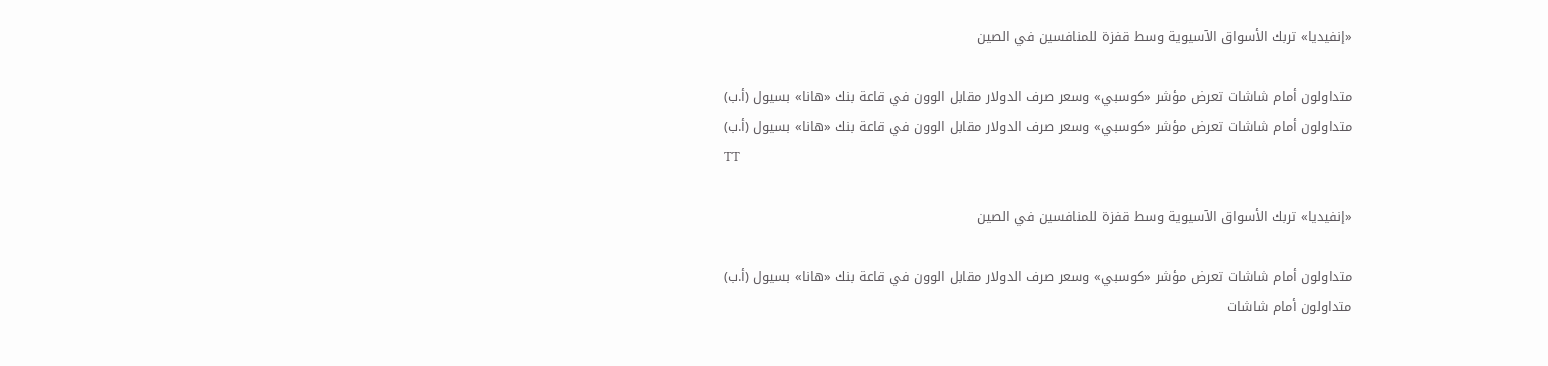«إنفيديا» تربك الأسواق الآسيوية وسط قفزة للمنافسين في الصين

متداولون أمام شاشات تعرض مؤشر «كوسبي» وسعر صرف الدولار مقابل الوون في قاعة بنك «هانا» بسيول (أ.ب)
متداولون أمام شاشات تعرض مؤشر «كوسبي» وسعر صرف الدولار مقابل الوون في قاعة بنك «هانا» بسيول (أ.ب)
TT

«إنفيديا» تربك الأسواق الآسيوية وسط قفزة للمنافسين في الصين

متداولون أمام شاشات تعرض مؤشر «كوسبي» وسعر صرف الدولار مقابل الوون في قاعة بنك «هانا» بسيول (أ.ب)
متداولون أمام شاشات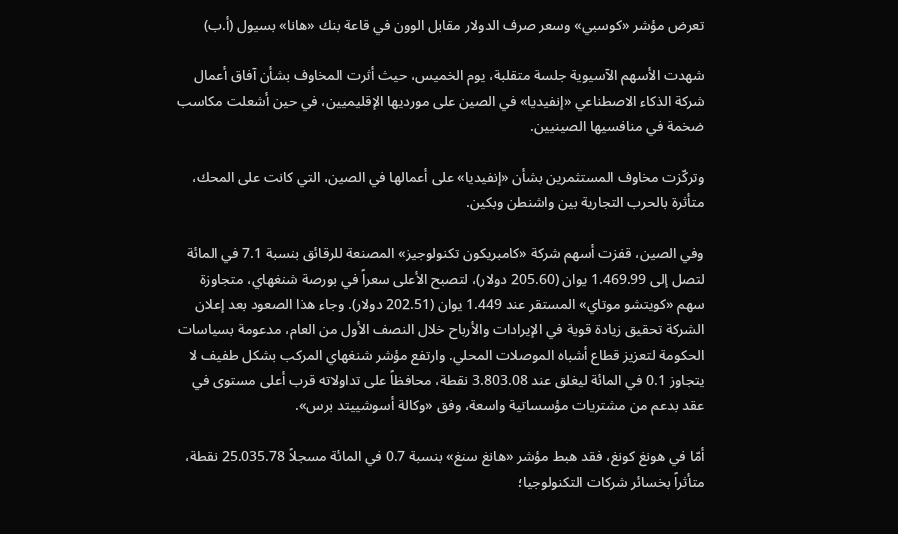تعرض مؤشر «كوسبي» وسعر صرف الدولار مقابل الوون في قاعة بنك «هانا» بسيول (أ.ب)

شهدت الأسهم الآسيوية جلسة متقلبة، يوم الخميس، حيث أثرت المخاوف بشأن آفاق أعمال شركة الذكاء الاصطناعي «إنفيديا» في الصين على مورديها الإقليميين، في حين أشعلت مكاسب ضخمة في منافسيها الصينيين.

وتركّزت مخاوف المستثمرين بشأن «إنفيديا» على أعمالها في الصين، التي كانت على المحك، متأثرة بالحرب التجارية بين واشنطن وبكين.

وفي الصين، قفزت أسهم شركة «كامبريكون تكنولوجيز» المصنعة للرقائق بنسبة 7.1 في المائة لتصل إلى 1.469.99 يوان (205.60 دولار)، لتصبح الأعلى سعراً في بورصة شنغهاي، متجاوزة سهم «كويتشو موتاي» المستقر عند 1.449 يوان (202.51 دولار). وجاء هذا الصعود بعد إعلان الشركة تحقيق زيادة قوية في الإيرادات والأرباح خلال النصف الأول من العام، مدعومة بسياسات الحكومة لتعزيز قطاع أشباه الموصلات المحلي. وارتفع مؤشر شنغهاي المركب بشكل طفيف لا يتجاوز 0.1 في المائة ليغلق عند 3.803.08 نقطة، محافظاً على تداولاته قرب أعلى مستوى في عقد بدعم من مشتريات مؤسساتية واسعة، وفق «وكالة أسوشييتد برس».

أمّا في هونغ كونغ، فقد هبط مؤشر «هانغ سنغ» بنسبة 0.7 في المائة مسجلاً 25.035.78 نقطة، متأثراً بخسائر شركات التكنولوجيا؛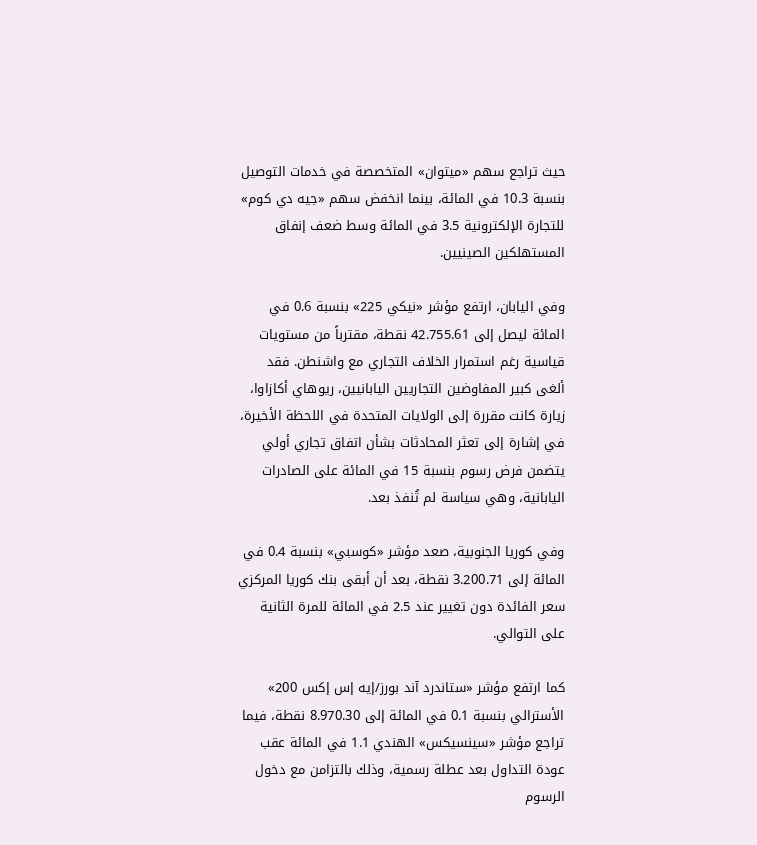حيث تراجع سهم «ميتوان» المتخصصة في خدمات التوصيل بنسبة 10.3 في المائة، بينما انخفض سهم «جيه دي كوم» للتجارة الإلكترونية 3.5 في المائة وسط ضعف إنفاق المستهلكين الصينيين.

وفي اليابان، ارتفع مؤشر «نيكي 225» بنسبة 0.6 في المائة ليصل إلى 42.755.61 نقطة، مقترباً من مستويات قياسية رغم استمرار الخلاف التجاري مع واشنطن. فقد ألغى كبير المفاوضين التجاريين اليابانيين، ريوهاي أكازاوا، زيارة كانت مقررة إلى الولايات المتحدة في اللحظة الأخيرة، في إشارة إلى تعثر المحادثات بشأن اتفاق تجاري أولي يتضمن فرض رسوم بنسبة 15 في المائة على الصادرات اليابانية، وهي سياسة لم تُنفذ بعد.

وفي كوريا الجنوبية، صعد مؤشر «كوسبي» بنسبة 0.4 في المائة إلى 3.200.71 نقطة، بعد أن أبقى بنك كوريا المركزي سعر الفائدة دون تغيير عند 2.5 في المائة للمرة الثانية على التوالي.

كما ارتفع مؤشر «ستاندرد آند بورز/إيه إس إكس 200» الأسترالي بنسبة 0.1 في المائة إلى 8.970.30 نقطة، فيما تراجع مؤشر «سينسيكس» الهندي 1.1 في المائة عقب عودة التداول بعد عطلة رسمية، وذلك بالتزامن مع دخول الرسوم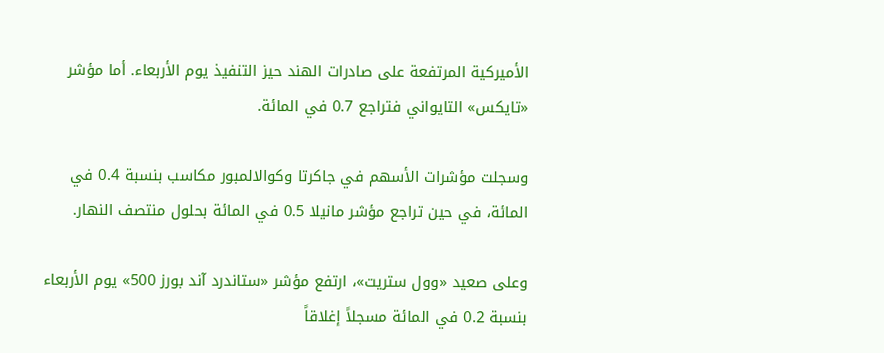الأميركية المرتفعة على صادرات الهند حيز التنفيذ يوم الأربعاء. أما مؤشر «تايكس» التايواني فتراجع 0.7 في المائة.

وسجلت مؤشرات الأسهم في جاكرتا وكوالالمبور مكاسب بنسبة 0.4 في المائة، في حين تراجع مؤشر مانيلا 0.5 في المائة بحلول منتصف النهار.

وعلى صعيد «وول ستريت»، ارتفع مؤشر «ستاندرد آند بورز 500» يوم الأربعاء بنسبة 0.2 في المائة مسجلاً إغلاقاً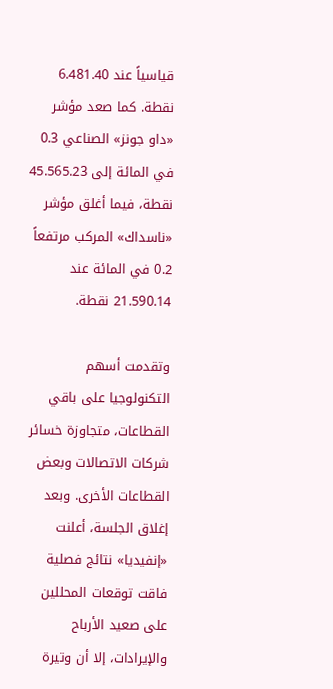قياسياً عند 6.481.40 نقطة. كما صعد مؤشر «داو جونز» الصناعي 0.3 في المائة إلى 45.565.23 نقطة، فيما أغلق مؤشر «ناسداك» المركب مرتفعاً 0.2 في المائة عند 21.590.14 نقطة.

وتقدمت أسهم التكنولوجيا على باقي القطاعات، متجاوزة خسائر شركات الاتصالات وبعض القطاعات الأخرى. وبعد إغلاق الجلسة، أعلنت «إنفيديا» نتائج فصلية فاقت توقعات المحللين على صعيد الأرباح والإيرادات، إلا أن وتيرة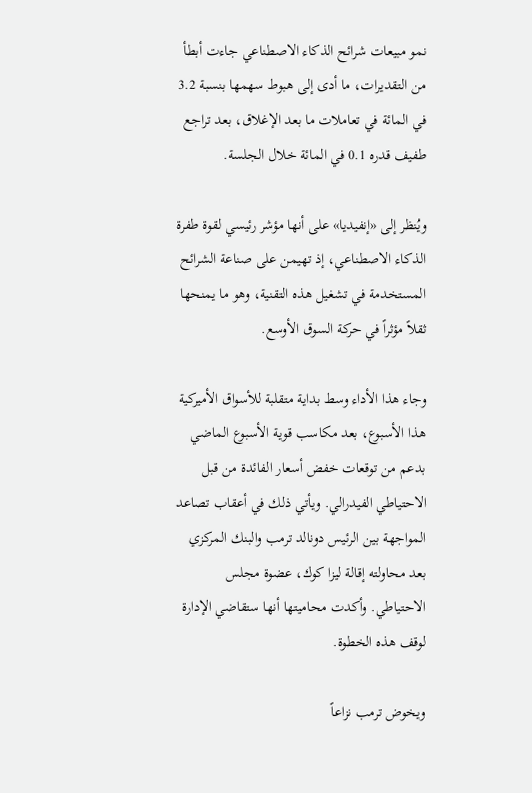نمو مبيعات شرائح الذكاء الاصطناعي جاءت أبطأ من التقديرات، ما أدى إلى هبوط سهمها بنسبة 3.2 في المائة في تعاملات ما بعد الإغلاق، بعد تراجع طفيف قدره 0.1 في المائة خلال الجلسة.

ويُنظر إلى «إنفيديا» على أنها مؤشر رئيسي لقوة طفرة الذكاء الاصطناعي، إذ تهيمن على صناعة الشرائح المستخدمة في تشغيل هذه التقنية، وهو ما يمنحها ثقلاً مؤثراً في حركة السوق الأوسع.

وجاء هذا الأداء وسط بداية متقلبة للأسواق الأميركية هذا الأسبوع، بعد مكاسب قوية الأسبوع الماضي بدعم من توقعات خفض أسعار الفائدة من قبل الاحتياطي الفيدرالي. ويأتي ذلك في أعقاب تصاعد المواجهة بين الرئيس دونالد ترمب والبنك المركزي بعد محاولته إقالة ليزا كوك، عضوة مجلس الاحتياطي. وأكدت محاميتها أنها ستقاضي الإدارة لوقف هذه الخطوة.

ويخوض ترمب نزاعاً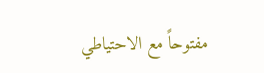مفتوحاً مع الاحتياطي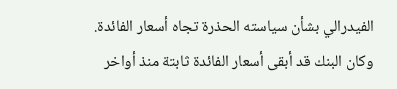الفيدرالي بشأن سياسته الحذرة تجاه أسعار الفائدة. وكان البنك قد أبقى أسعار الفائدة ثابتة منذ أواخر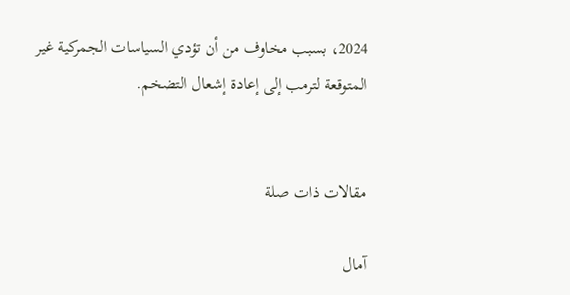2024، بسبب مخاوف من أن تؤدي السياسات الجمركية غير المتوقعة لترمب إلى إعادة إشعال التضخم.


مقالات ذات صلة

آمال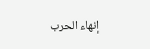إنهاء الحرب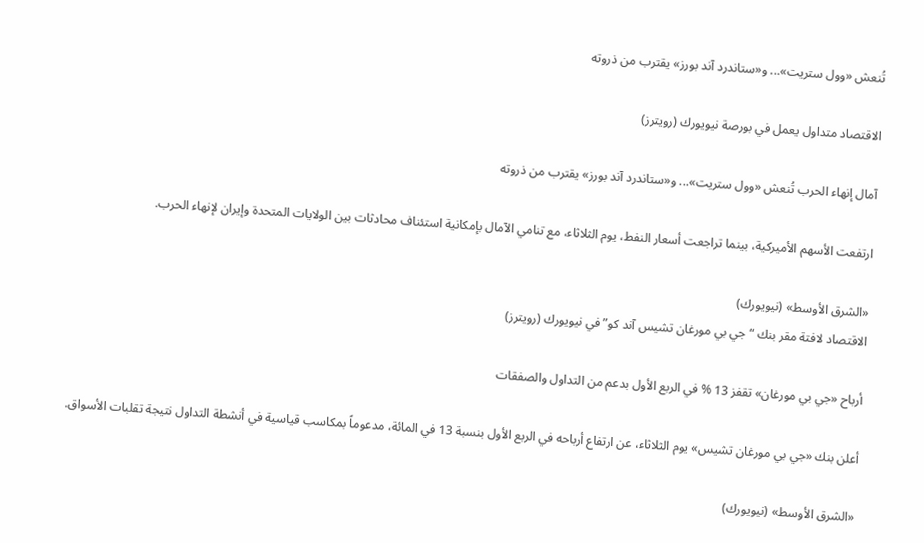تُنعش «وول ستريت»... و«ستاندرد آند بورز» يقترب من ذروته

الاقتصاد متداول يعمل في بورصة نيويورك (رويترز)

آمال إنهاء الحرب تُنعش «وول ستريت»... و«ستاندرد آند بورز» يقترب من ذروته

ارتفعت الأسهم الأميركية، بينما تراجعت أسعار النفط، يوم الثلاثاء، مع تنامي الآمال بإمكانية استئناف محادثات بين الولايات المتحدة وإيران لإنهاء الحرب.

«الشرق الأوسط» (نيويورك)
الاقتصاد لافتة مقر بنك “جي بي مورغان تشيس آند كو” في نيويورك (رويترز)

أرباح «جي بي مورغان» تقفز 13 % في الربع الأول بدعم من التداول والصفقات

أعلن بنك «جي بي مورغان تشيس» يوم الثلاثاء، عن ارتفاع أرباحه في الربع الأول بنسبة 13 في المائة، مدعوماً بمكاسب قياسية في أنشطة التداول نتيجة تقلبات الأسواق.

«الشرق الأوسط» (نيويورك)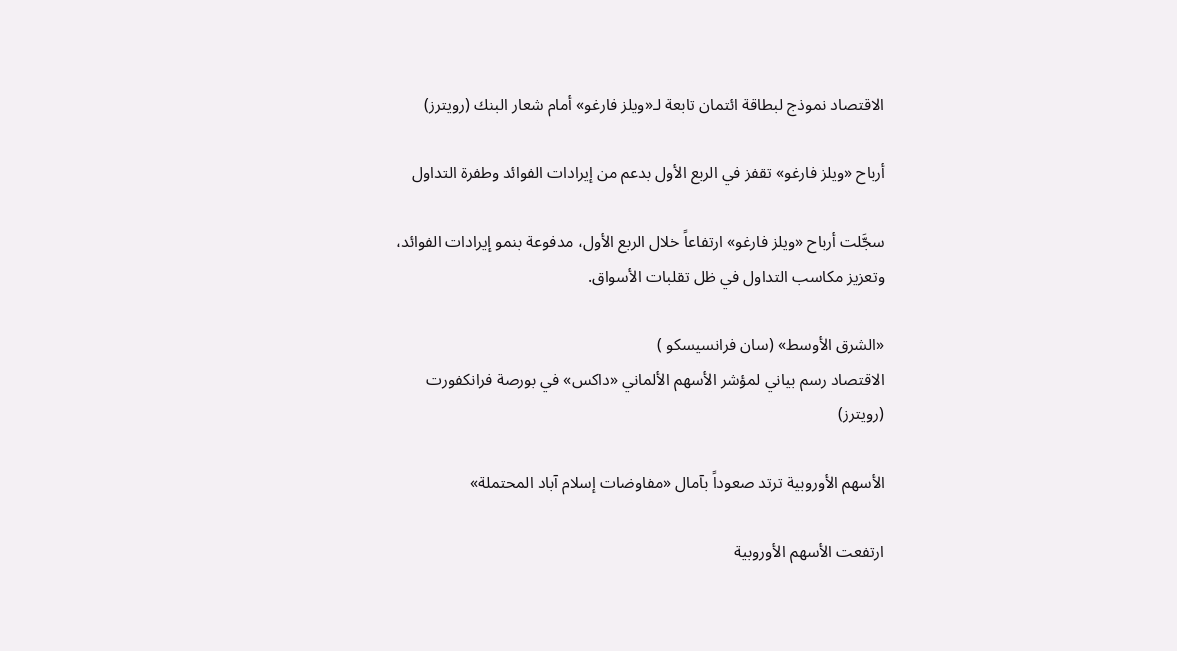الاقتصاد نموذج لبطاقة ائتمان تابعة لـ«ويلز فارغو» أمام شعار البنك (رويترز)

أرباح «ويلز فارغو» تقفز في الربع الأول بدعم من إيرادات الفوائد وطفرة التداول

سجَّلت أرباح «ويلز فارغو» ارتفاعاً خلال الربع الأول، مدفوعة بنمو إيرادات الفوائد، وتعزيز مكاسب التداول في ظل تقلبات الأسواق.

«الشرق الأوسط» (سان فرانسيسكو )
الاقتصاد رسم بياني لمؤشر الأسهم الألماني «داكس» في بورصة فرانكفورت (رويترز)

الأسهم الأوروبية ترتد صعوداً بآمال «مفاوضات إسلام آباد المحتملة»

ارتفعت الأسهم الأوروبية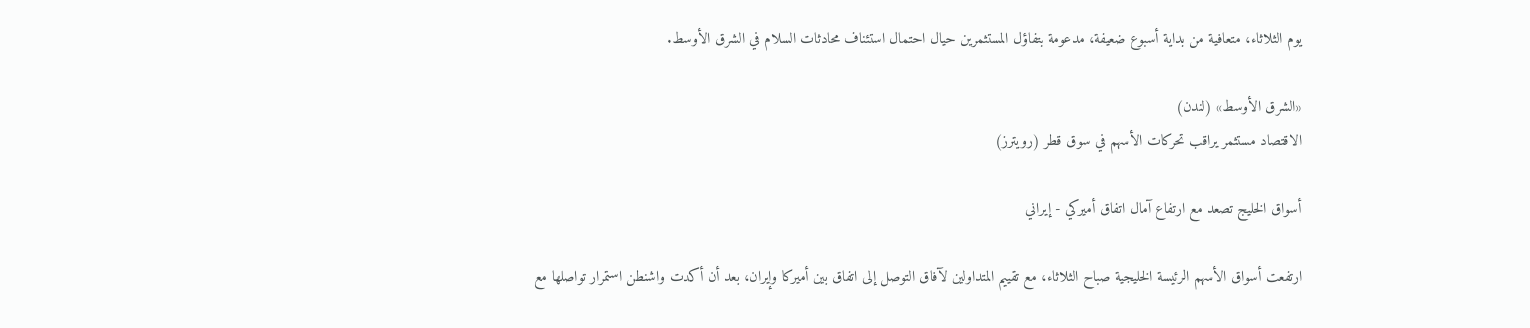يوم الثلاثاء، متعافية من بداية أسبوع ضعيفة، مدعومة بتفاؤل المستثمرين حيال احتمال استئناف محادثات السلام في الشرق الأوسط.

«الشرق الأوسط» (لندن)
الاقتصاد مستثمر يراقب تحركات الأسهم في سوق قطر (رويترز)

أسواق الخليج تصعد مع ارتفاع آمال اتفاق أميركي - إيراني

ارتفعت أسواق الأسهم الرئيسة الخليجية صباح الثلاثاء، مع تقييم المتداولين لآفاق التوصل إلى اتفاق بين أميركا وإيران، بعد أن أكدت واشنطن استمرار تواصلها مع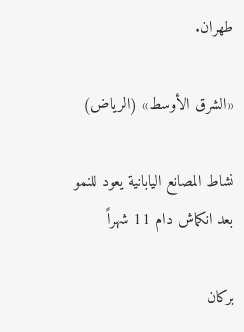طهران.

«الشرق الأوسط» (الرياض)

نشاط المصانع اليابانية يعود للنمو بعد انكماش دام 11 شهراً

بركان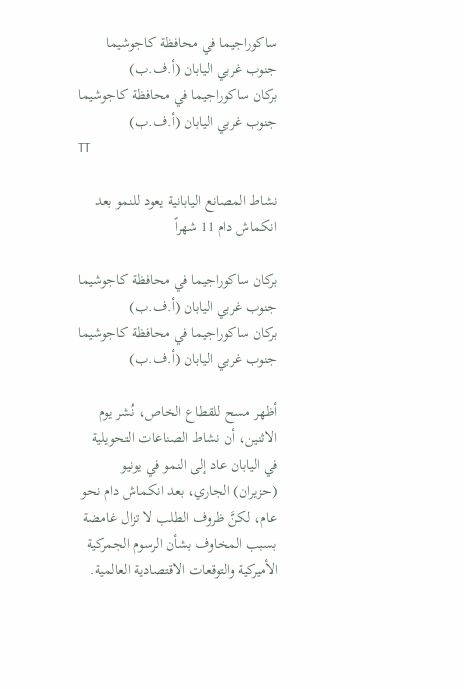ساكوراجيما في محافظة كاجوشيما جنوب غربي اليابان (أ.ف.ب)
بركان ساكوراجيما في محافظة كاجوشيما جنوب غربي اليابان (أ.ف.ب)
TT

نشاط المصانع اليابانية يعود للنمو بعد انكماش دام 11 شهراً

بركان ساكوراجيما في محافظة كاجوشيما جنوب غربي اليابان (أ.ف.ب)
بركان ساكوراجيما في محافظة كاجوشيما جنوب غربي اليابان (أ.ف.ب)

أظهر مسح للقطاع الخاص، نُشر يوم الاثنين، أن نشاط الصناعات التحويلية في اليابان عاد إلى النمو في يونيو (حزيران) الجاري، بعد انكماش دام نحو عام، لكنَّ ظروف الطلب لا تزال غامضة بسبب المخاوف بشأن الرسوم الجمركية الأميركية والتوقعات الاقتصادية العالمية.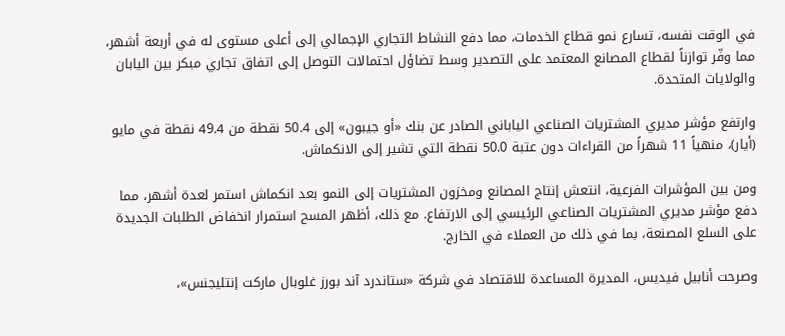في الوقت نفسه، تسارع نمو قطاع الخدمات، مما دفع النشاط التجاري الإجمالي إلى أعلى مستوى له في أربعة أشهر، مما وفّر توازناً لقطاع المصانع المعتمد على التصدير وسط تضاؤل احتمالات التوصل إلى اتفاق تجاري مبكر بين اليابان والولايات المتحدة.

وارتفع مؤشر مديري المشتريات الصناعي الياباني الصادر عن بنك «أو جيبون» إلى 50.4 نقطة من 49.4 نقطة في مايو (أيار)، منهياً 11 شهراً من القراءات دون عتبة 50.0 نقطة التي تشير إلى الانكماش.

ومن بين المؤشرات الفرعية، انتعش إنتاج المصانع ومخزون المشتريات إلى النمو بعد انكماش استمر لعدة أشهر، مما دفع مؤشر مديري المشتريات الصناعي الرئيسي إلى الارتفاع. مع ذلك، أظهر المسح استمرار انخفاض الطلبات الجديدة على السلع المصنعة، بما في ذلك من العملاء في الخارج.

وصرحت أنابيل فيديس، المديرة المساعدة للاقتصاد في شركة «ستاندرد آند بورز غلوبال ماركت إنتليجنس»،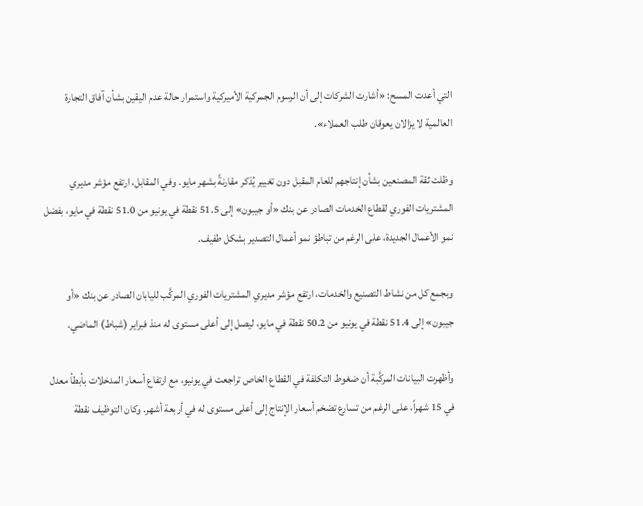التي أعدت المسح: «أشارت الشركات إلى أن الرسوم الجمركية الأميركية واستمرار حالة عدم اليقين بشأن آفاق التجارة العالمية لا يزالان يعوقان طلب العملاء».

وظلت ثقة المصنعين بشأن إنتاجهم للعام المقبل دون تغيير يُذكر مقارنةً بشهر مايو. وفي المقابل، ارتفع مؤشر مديري المشتريات الفوري لقطاع الخدمات الصادر عن بنك «أو جيبون» إلى 51.5 نقطة في يونيو من 51.0 نقطة في مايو، بفضل نمو الأعمال الجديدة، على الرغم من تباطؤ نمو أعمال التصدير بشكل طفيف.

وبجمع كل من نشاط التصنيع والخدمات، ارتفع مؤشر مديري المشتريات الفوري المركَّب لليابان الصادر عن بنك «أو جيبون» إلى 51.4 نقطة في يونيو من 50.2 نقطة في مايو، ليصل إلى أعلى مستوى له منذ فبراير (شباط) الماضي.

وأظهرت البيانات المركَّبة أن ضغوط التكلفة في القطاع الخاص تراجعت في يونيو، مع ارتفاع أسعار المدخلات بأبطأ معدل في 15 شهراً، على الرغم من تسارع تضخم أسعار الإنتاج إلى أعلى مستوى له في أربعة أشهر. وكان التوظيف نقطة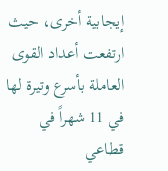إيجابية أخرى، حيث ارتفعت أعداد القوى العاملة بأسرع وتيرة لها في 11 شهراً في قطاعي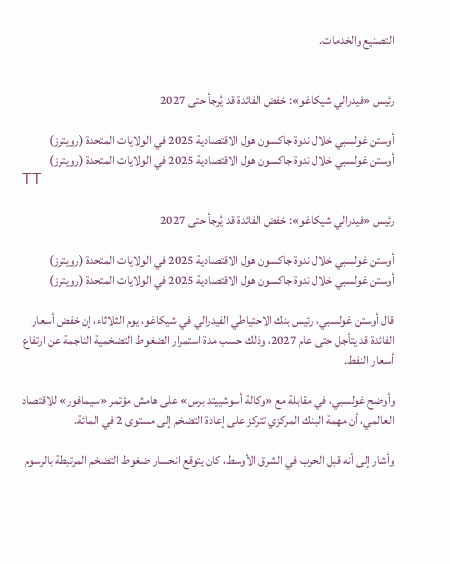التصنيع والخدمات.


رئيس «فيدرالي شيكاغو»: خفض الفائدة قد يُرجأ حتى 2027

أوستن غولسبي خلال ندوة جاكسون هول الاقتصادية 2025 في الولايات المتحدة (رويترز)
أوستن غولسبي خلال ندوة جاكسون هول الاقتصادية 2025 في الولايات المتحدة (رويترز)
TT

رئيس «فيدرالي شيكاغو»: خفض الفائدة قد يُرجأ حتى 2027

أوستن غولسبي خلال ندوة جاكسون هول الاقتصادية 2025 في الولايات المتحدة (رويترز)
أوستن غولسبي خلال ندوة جاكسون هول الاقتصادية 2025 في الولايات المتحدة (رويترز)

قال أوستن غولسبي، رئيس بنك الاحتياطي الفيدرالي في شيكاغو، يوم الثلاثاء، إن خفض أسعار الفائدة قد يتأجل حتى عام 2027، وذلك حسب مدة استمرار الضغوط التضخمية الناجمة عن ارتفاع أسعار النفط.

وأوضح غولسبي، في مقابلة مع «وكالة أسوشييتد برس» على هامش مؤتمر «سيمافور» للاقتصاد العالمي، أن مهمة البنك المركزي تتركز على إعادة التضخم إلى مستوى 2 في المائة.

وأشار إلى أنه قبل الحرب في الشرق الأوسط، كان يتوقع انحسار ضغوط التضخم المرتبطة بالرسوم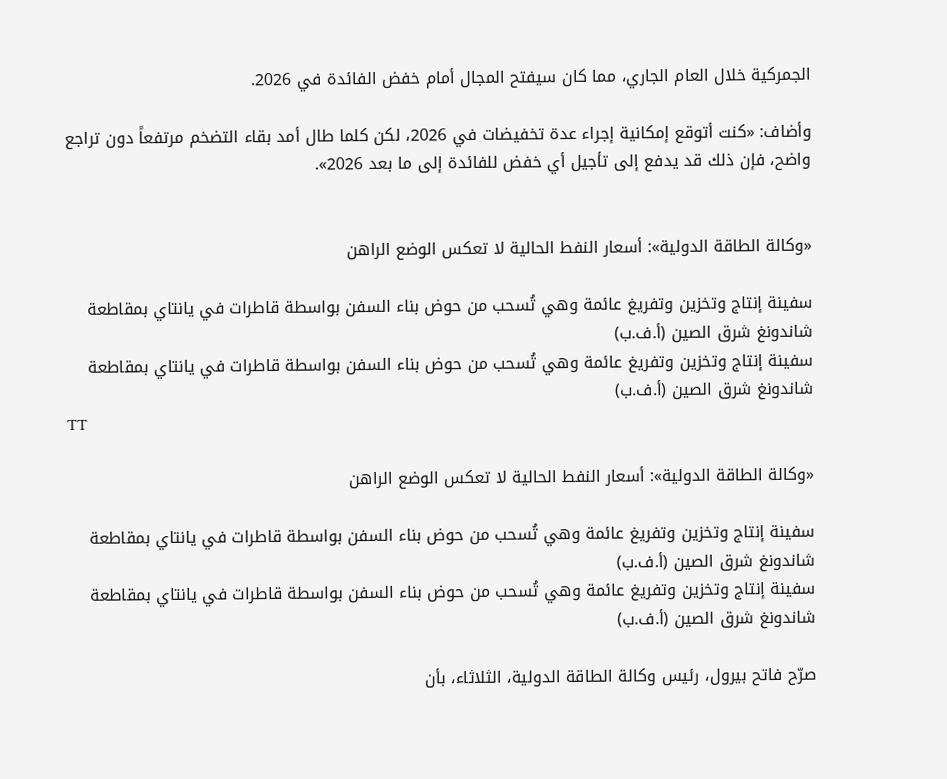الجمركية خلال العام الجاري، مما كان سيفتح المجال أمام خفض الفائدة في 2026.

وأضاف: «كنت أتوقع إمكانية إجراء عدة تخفيضات في 2026، لكن كلما طال أمد بقاء التضخم مرتفعاً دون تراجع واضح، فإن ذلك قد يدفع إلى تأجيل أي خفض للفائدة إلى ما بعد 2026».


«وكالة الطاقة الدولية»: أسعار النفط الحالية لا تعكس الوضع الراهن

سفينة إنتاج وتخزين وتفريغ عائمة وهي تُسحب من حوض بناء السفن بواسطة قاطرات في يانتاي بمقاطعة شاندونغ شرق الصين (أ.ف.ب)
سفينة إنتاج وتخزين وتفريغ عائمة وهي تُسحب من حوض بناء السفن بواسطة قاطرات في يانتاي بمقاطعة شاندونغ شرق الصين (أ.ف.ب)
TT

«وكالة الطاقة الدولية»: أسعار النفط الحالية لا تعكس الوضع الراهن

سفينة إنتاج وتخزين وتفريغ عائمة وهي تُسحب من حوض بناء السفن بواسطة قاطرات في يانتاي بمقاطعة شاندونغ شرق الصين (أ.ف.ب)
سفينة إنتاج وتخزين وتفريغ عائمة وهي تُسحب من حوض بناء السفن بواسطة قاطرات في يانتاي بمقاطعة شاندونغ شرق الصين (أ.ف.ب)

صرّح فاتح بيرول، رئيس وكالة الطاقة الدولية، الثلاثاء، بأن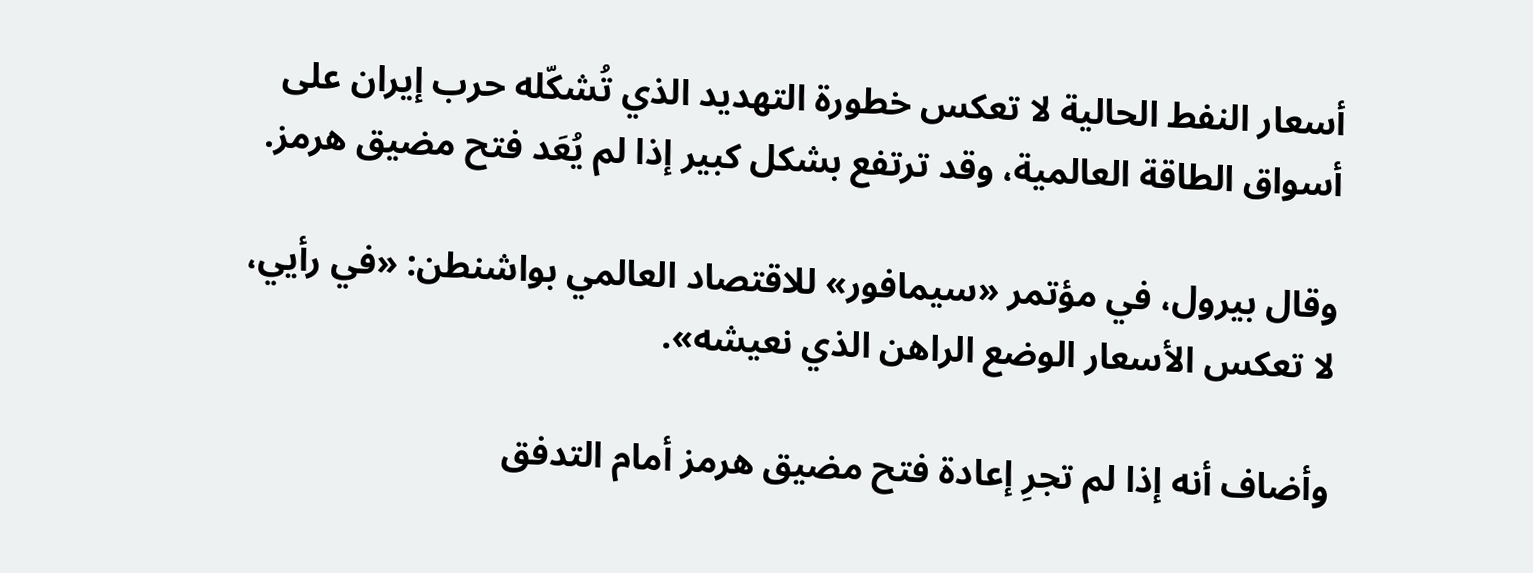أسعار النفط الحالية لا تعكس خطورة التهديد الذي تُشكّله حرب إيران على أسواق الطاقة العالمية، وقد ترتفع بشكل كبير إذا لم يُعَد فتح مضيق هرمز.

وقال بيرول، في مؤتمر «سيمافور» للاقتصاد العالمي بواشنطن: «في رأيي، لا تعكس الأسعار الوضع الراهن الذي نعيشه».

وأضاف أنه إذا لم تجرِ إعادة فتح مضيق هرمز أمام التدفق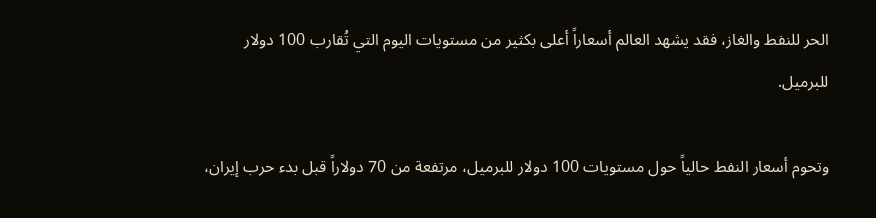الحر للنفط والغاز، فقد يشهد العالم أسعاراً أعلى بكثير من مستويات اليوم التي تُقارب 100 دولار للبرميل.

وتحوم أسعار النفط حالياً حول مستويات 100 دولار للبرميل، مرتفعة من 70 دولاراً قبل بدء حرب إيران،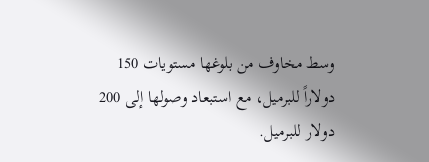وسط مخاوف من بلوغها مستويات 150 دولاراً للبرميل، مع استبعاد وصولها إلى 200 دولار للبرميل.